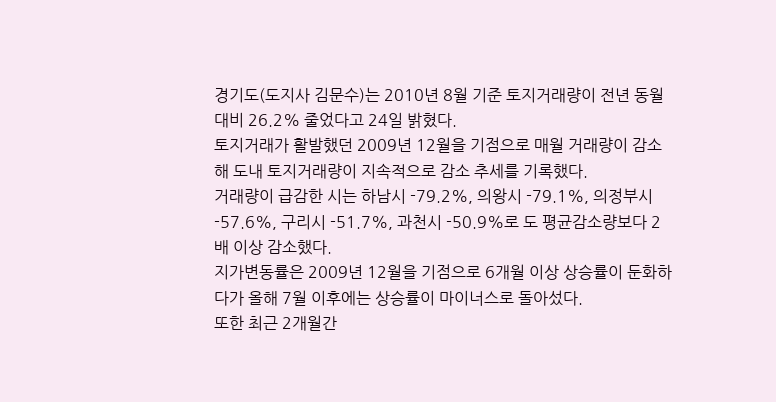경기도(도지사 김문수)는 2010년 8월 기준 토지거래량이 전년 동월 대비 26.2% 줄었다고 24일 밝혔다.
토지거래가 활발했던 2009년 12월을 기점으로 매월 거래량이 감소해 도내 토지거래량이 지속적으로 감소 추세를 기록했다.
거래량이 급감한 시는 하남시 -79.2%, 의왕시 -79.1%, 의정부시 -57.6%, 구리시 -51.7%, 과천시 -50.9%로 도 평균감소량보다 2배 이상 감소했다.
지가변동률은 2009년 12월을 기점으로 6개월 이상 상승률이 둔화하다가 올해 7월 이후에는 상승률이 마이너스로 돌아섰다.
또한 최근 2개월간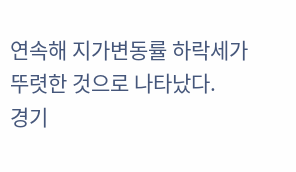연속해 지가변동률 하락세가 뚜렷한 것으로 나타났다.
경기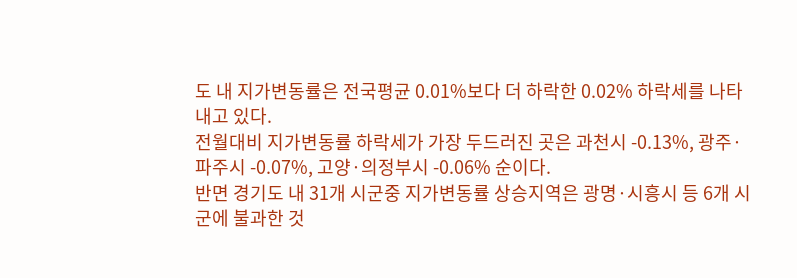도 내 지가변동률은 전국평균 0.01%보다 더 하락한 0.02% 하락세를 나타내고 있다.
전월대비 지가변동률 하락세가 가장 두드러진 곳은 과천시 -0.13%, 광주·파주시 -0.07%, 고양·의정부시 -0.06% 순이다.
반면 경기도 내 31개 시군중 지가변동률 상승지역은 광명·시흥시 등 6개 시군에 불과한 것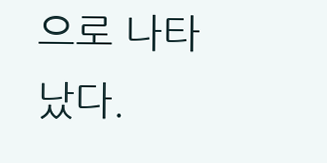으로 나타났다.